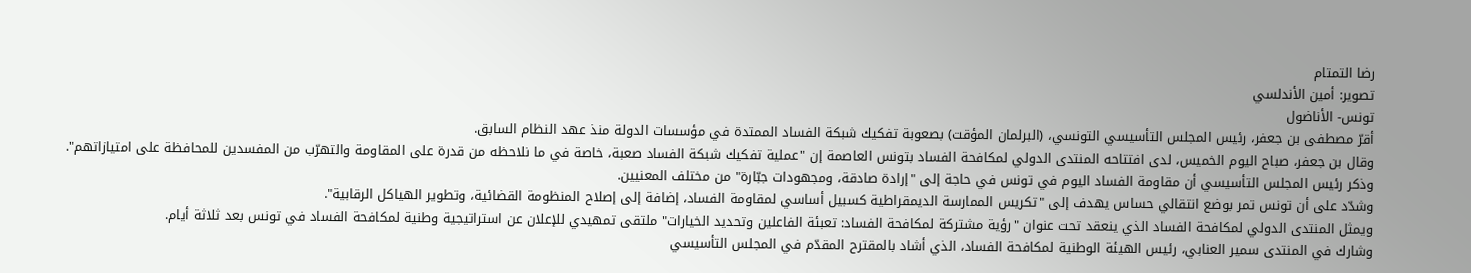رضا التمتام
تصوير: أمين الأندلسي
تونس- الأناضول
أقرّ مصطفى بن جعفر، رئيس المجلس التأسيسي التونسي، (البرلمان المؤقت) بصعوبة تفكيك شبكة الفساد الممتدة في مؤسسات الدولة منذ عهد النظام السابق.
وقال بن جعفر، صباح اليوم الخميس، لدى افتتاحه المنتدى الدولي لمكافحة الفساد بتونس العاصمة إن "عملية تفكيك شبكة الفساد صعبة، خاصة في ما نلاحظه من قدرة على المقاومة والتهرّب من المفسدين للمحافظة على امتيازاتهم".
وذكر رئيس المجلس التأسيسي أن مقاومة الفساد اليوم في تونس في حاجة إلى "إرادة صادقة، ومجهودات جبّارة" من مختلف المعنيين.
وشدّد على أن تونس تمر بوضع انتقالي حساس يهدف إلى "تكريس الممارسة الديمقراطية كسبيل أساسي لمقاومة الفساد، إضافة إلى إصلاح المنظومة القضائية، وتطوير الهياكل الرقابية".
ويمثل المنتدى الدولي لمكافحة الفساد الذي ينعقد تحت عنوان "رؤية مشتركة لمكافحة الفساد: تعبئة الفاعلين وتحديد الخيارات" ملتقى تمهيدي للإعلان عن استراتيجية وطنية لمكافحة الفساد في تونس بعد ثلاثة أيام.
وشارك في المنتدى سمير العنابي، رئيس الهيئة الوطنية لمكافحة الفساد، الذي أشاد بالمقترح المقدّم في المجلس التأسيسي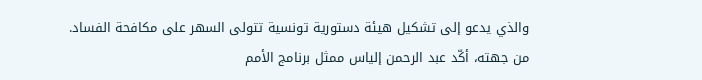والذي يدعو إلى تشكيل هيئة دستورية تونسية تتولى السهر على مكافحة الفساد.
من جهته، أكّد عبد الرحمن إلياس ممثل برنامج الأمم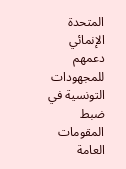المتحدة الإنمائي دعمهم للمجهودات التونسية في ضبط المقومات العامة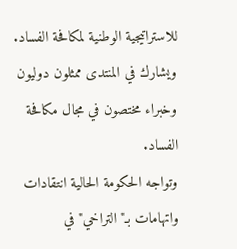للاستراتيجية الوطنية لمكافحة الفساد.
ويشارك في المنتدى ممثلون دوليون وخبراء مختصون في مجال مكافحة الفساد.
وتواجه الحكومة الحالية انتقادات واتهامات بـ"التراخي" في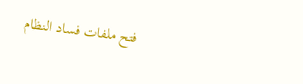فتح ملفات فساد النظام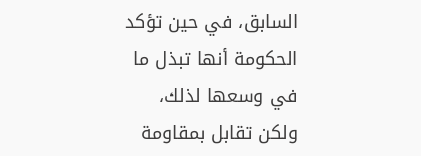السابق، في حين تؤكد الحكومة أنها تبذل ما في وسعها لذلك، ولكن تقابل بمقاومة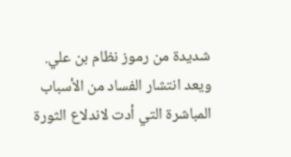شديدة من رموز نظام بن علي.
ويعد انتشار الفساد من الأسباب المباشرة التي أدت لاندلاع الثورة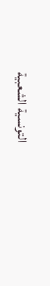التونسية الشعبية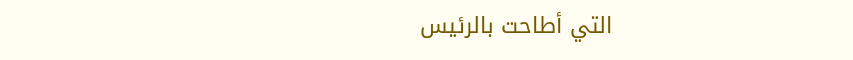التي أطاحت بالرئيس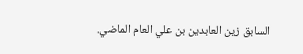السابق زين العابدين بن علي العام الماضي.